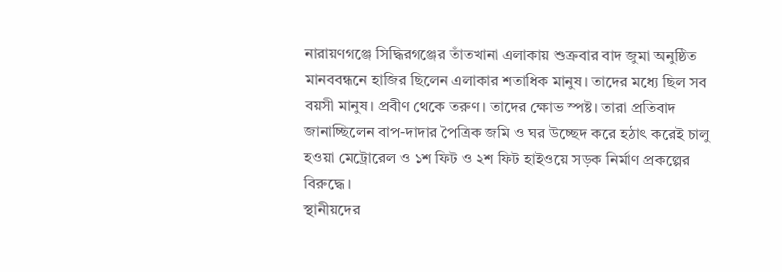নারায়ণগঞ্জে সিদ্ধিরগঞ্জের তাঁতখানা এলাকায় শুক্রবার বাদ জুমা অনুষ্ঠিত মানববন্ধনে হাজির ছিলেন এলাকার শতাধিক মানুষ। তাদের মধ্যে ছিল সব বয়সী মানুষ। প্রবীণ থেকে তরুণ। তাদের ক্ষোভ স্পষ্ট। তারা প্রতিবাদ জানাচ্ছিলেন বাপ-দাদার পৈত্রিক জমি ও ঘর উচ্ছেদ করে হঠাৎ করেই চালু হওয়া মেট্রোরেল ও ১শ ফিট ও ২শ ফিট হাইওয়ে সড়ক নির্মাণ প্রকল্পের বিরুদ্ধে।
স্থানীয়দের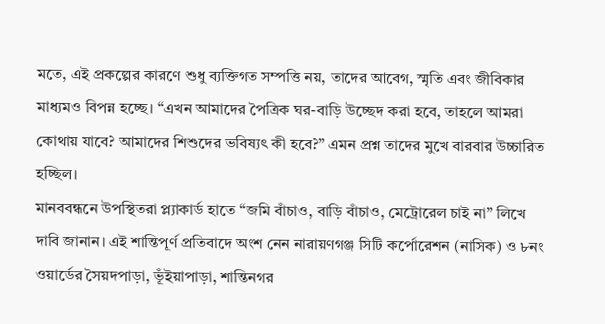মতে, এই প্রকল্পের কারণে শুধু ব্যক্তিগত সম্পত্তি নয়, তাদের আবেগ, স্মৃতি এবং জীবিকার মাধ্যমও বিপন্ন হচ্ছে। “এখন আমাদের পৈত্রিক ঘর-বাড়ি উচ্ছেদ করা হবে, তাহলে আমরা কোথায় যাবে? আমাদের শিশুদের ভবিষ্যৎ কী হবে?” এমন প্রশ্ন তাদের মুখে বারবার উচ্চারিত হচ্ছিল।
মানববন্ধনে উপস্থিতরা প্ল্যাকার্ড হাতে “জমি বাঁচাও, বাড়ি বাঁচাও, মেট্রোরেল চাই না” লিখে দাবি জানান। এই শান্তিপূর্ণ প্রতিবাদে অংশ নেন নারায়ণগঞ্জ সিটি কর্পোরেশন (নাসিক) ও ৮নং ওয়ার্ডের সৈয়দপাড়া, ভূঁইয়াপাড়া, শান্তিনগর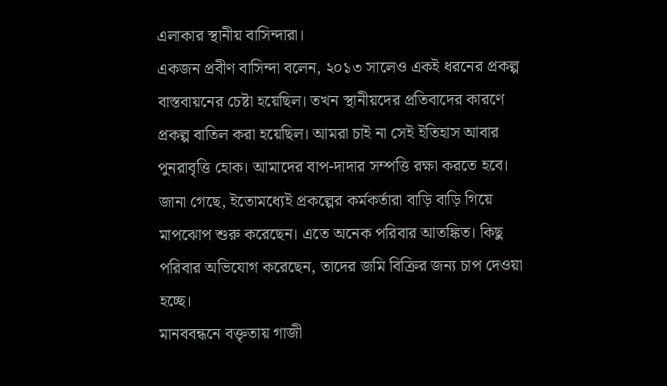এলাকার স্থানীয় বাসিন্দারা।
একজন প্রবীণ বাসিন্দা বলেন, ২০১৩ সালেও একই ধরনের প্রকল্প বাস্তবায়নের চেষ্টা হয়েছিল। তখন স্থানীয়দের প্রতিবাদের কারণে প্রকল্প বাতিল করা হয়েছিল। আমরা চাই না সেই ইতিহাস আবার পুনরাবৃত্তি হোক। আমাদের বাপ-দাদার সম্পত্তি রক্ষা করতে হবে।
জানা গেছে, ইতোমধ্যেই প্রকল্পের কর্মকর্তারা বাড়ি বাড়ি গিয়ে মাপঝোপ শুরু করেছেন। এতে অনেক পরিবার আতঙ্কিত। কিছু পরিবার অভিযোগ করেছেন, তাদের জমি বিক্রির জন্য চাপ দেওয়া হচ্ছে।
মানববন্ধনে বক্তৃতায় গাজী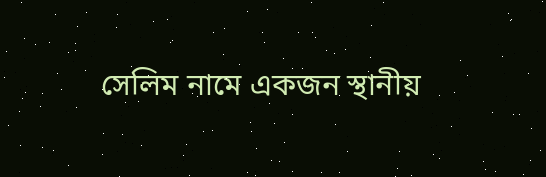সেলিম নামে একজন স্থানীয়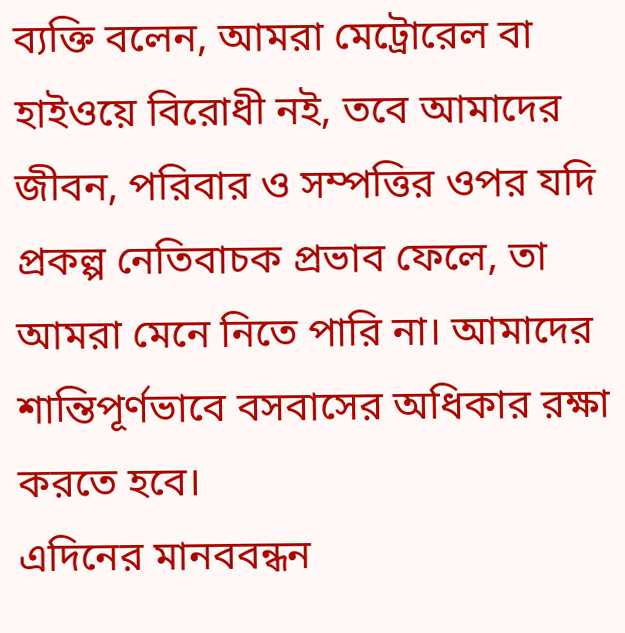ব্যক্তি বলেন, আমরা মেট্রোরেল বা হাইওয়ে বিরোধী নই, তবে আমাদের জীবন, পরিবার ও সম্পত্তির ওপর যদি প্রকল্প নেতিবাচক প্রভাব ফেলে, তা আমরা মেনে নিতে পারি না। আমাদের শান্তিপূর্ণভাবে বসবাসের অধিকার রক্ষা করতে হবে।
এদিনের মানববন্ধন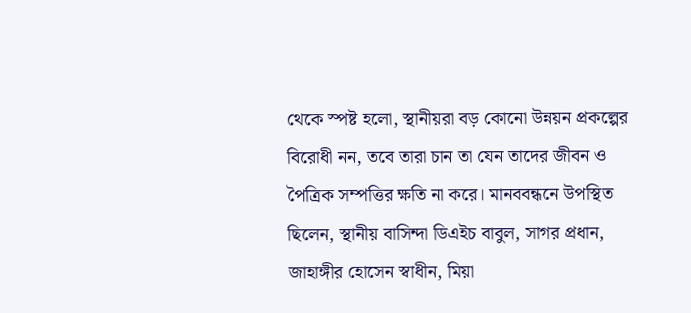থেকে স্পষ্ট হলো, স্থানীয়রা বড় কোনো উন্নয়ন প্রকল্পের বিরোধী নন, তবে তারা চান তা যেন তাদের জীবন ও পৈত্রিক সম্পত্তির ক্ষতি না করে। মানববন্ধনে উপস্থিত ছিলেন, স্থানীয় বাসিন্দা ডিএইচ বাবুল, সাগর প্রধান, জাহাঙ্গীর হোসেন স্বাধীন, মিয়া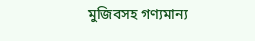মুজিবসহ গণ্যমান্য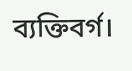ব্যক্তিবর্গ।